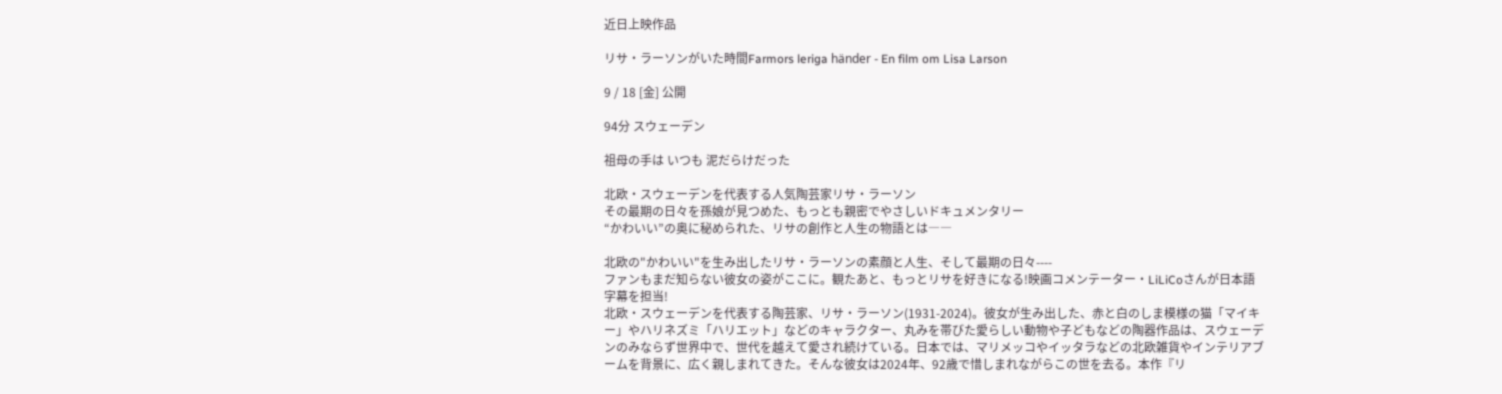近日上映作品

リサ・ラーソンがいた時間Farmors leriga händer - En film om Lisa Larson

9 / 18 [金] 公開

94分 スウェーデン

祖母の手は いつも 泥だらけだった

北欧・スウェーデンを代表する人気陶芸家リサ・ラーソン
その最期の日々を孫娘が見つめた、もっとも親密でやさしいドキュメンタリー
“かわいい”の奥に秘められた、リサの創作と人生の物語とは――

北欧の"かわいい"を生み出したリサ・ラーソンの素顔と人生、そして最期の日々----
ファンもまだ知らない彼女の姿がここに。観たあと、もっとリサを好きになる!映画コメンテーター・LiLiCoさんが日本語字幕を担当!
北欧・スウェーデンを代表する陶芸家、リサ・ラーソン(1931-2024)。彼女が生み出した、赤と白のしま模様の猫「マイキー」やハリネズミ「ハリエット」などのキャラクター、丸みを帯びた愛らしい動物や子どもなどの陶器作品は、スウェーデンのみならず世界中で、世代を越えて愛され続けている。日本では、マリメッコやイッタラなどの北欧雑貨やインテリアブームを背景に、広く親しまれてきた。そんな彼女は2024年、92歳で惜しまれながらこの世を去る。本作『リ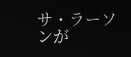サ・ラーソンが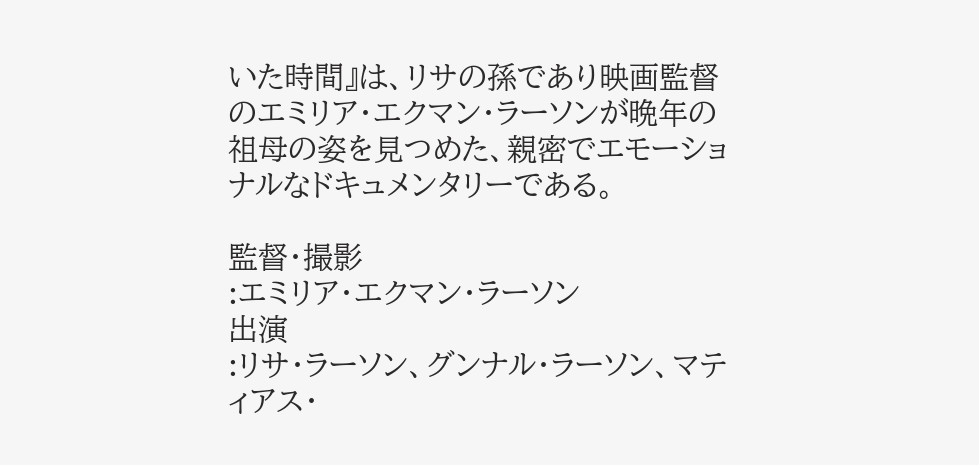いた時間』は、リサの孫であり映画監督のエミリア・エクマン・ラーソンが晩年の祖母の姿を見つめた、親密でエモーショナルなドキュメンタリーである。

監督・撮影
:エミリア・エクマン・ラーソン
出演
:リサ・ラーソン、グンナル・ラーソン、マティアス・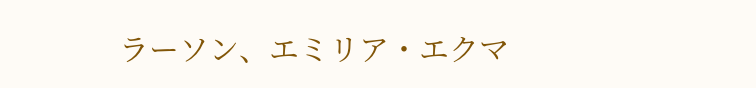ラーソン、エミリア・エクマ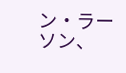ン・ラーソン、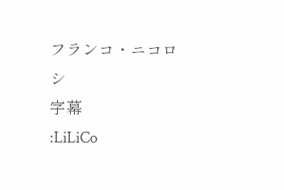フランコ・ニコロシ
字幕
:LiLiCo